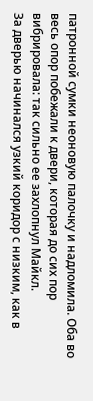патронной сумки неоновую палочку и надломила. Оба во весь опор побежали к двери, которая до сих пор вибрировала: так сильно ее захлопнул Майкл.
За дверью начинался узкий коридор с низким, как в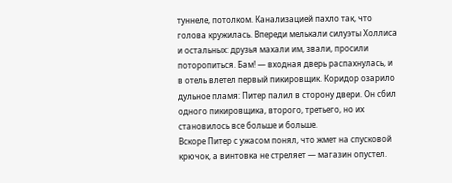туннеле, потолком. Канализацией пахло так, что голова кружилась. Впереди мелькали силуэты Холлиса и остальных: друзья махали им, звали, просили поторопиться. Бам! — входная дверь распахнулась, и в отель влетел первый пикировщик. Коридор озарило дульное пламя: Питер палил в сторону двери. Он сбил одного пикировщика, второго, третьего, но их становилось все больше и больше.
Вскоре Питер с ужасом понял, что жмет на спусковой крючок, а винтовка не стреляет — магазин опустел.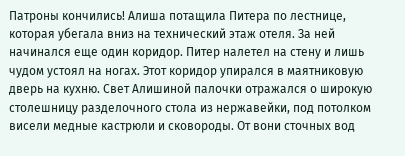Патроны кончились! Алиша потащила Питера по лестнице, которая убегала вниз на технический этаж отеля. За ней начинался еще один коридор. Питер налетел на стену и лишь чудом устоял на ногах. Этот коридор упирался в маятниковую дверь на кухню. Свет Алишиной палочки отражался о широкую столешницу разделочного стола из нержавейки, под потолком висели медные кастрюли и сковороды. От вони сточных вод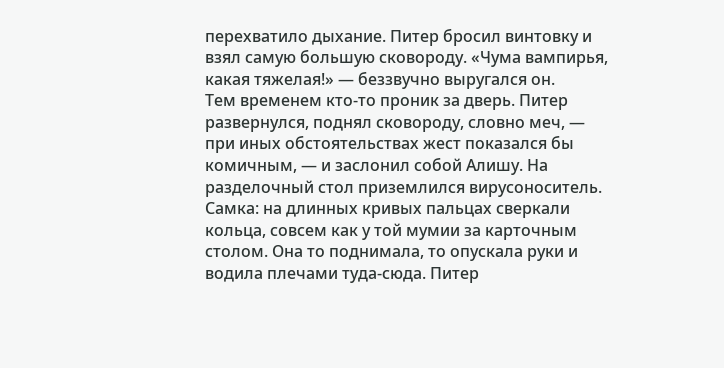перехватило дыхание. Питер бросил винтовку и взял самую большую сковороду. «Чума вампирья, какая тяжелая!» — беззвучно выругался он.
Тем временем кто-то проник за дверь. Питер развернулся, поднял сковороду, словно меч, — при иных обстоятельствах жест показался бы комичным, — и заслонил собой Алишу. На разделочный стол приземлился вирусоноситель. Самка: на длинных кривых пальцах сверкали кольца, совсем как у той мумии за карточным столом. Она то поднимала, то опускала руки и водила плечами туда-сюда. Питер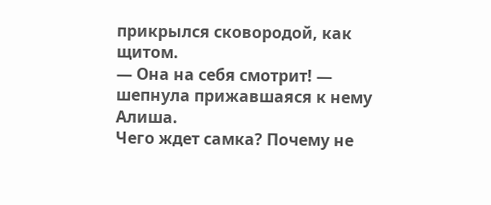прикрылся сковородой, как щитом.
— Она на себя смотрит! — шепнула прижавшаяся к нему Алиша.
Чего ждет самка? Почему не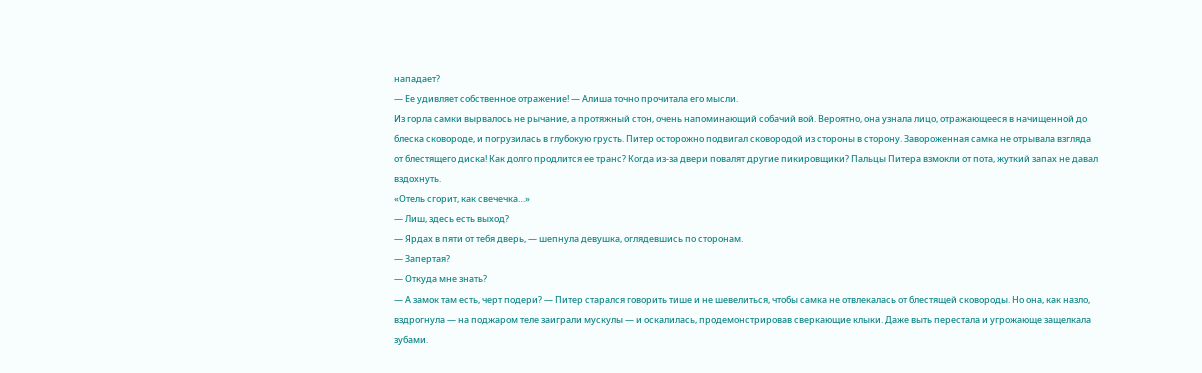нападает?
— Ее удивляет собственное отражение! — Алиша точно прочитала его мысли.
Из горла самки вырвалось не рычание, а протяжный стон, очень напоминающий собачий вой. Вероятно, она узнала лицо, отражающееся в начищенной до блеска сковороде, и погрузилась в глубокую грусть. Питер осторожно подвигал сковородой из стороны в сторону. Завороженная самка не отрывала взгляда от блестящего диска! Как долго продлится ее транс? Когда из-за двери повалят другие пикировщики? Пальцы Питера взмокли от пота, жуткий запах не давал вздохнуть.
«Отель сгорит, как свечечка…»
— Лиш, здесь есть выход?
— Ярдах в пяти от тебя дверь, — шепнула девушка, оглядевшись по сторонам.
— Запертая?
— Откуда мне знать?
— А замок там есть, черт подери? — Питер старался говорить тише и не шевелиться, чтобы самка не отвлекалась от блестящей сковороды. Но она, как назло, вздрогнула — на поджаром теле заиграли мускулы — и оскалилась, продемонстрировав сверкающие клыки. Даже выть перестала и угрожающе защелкала зубами.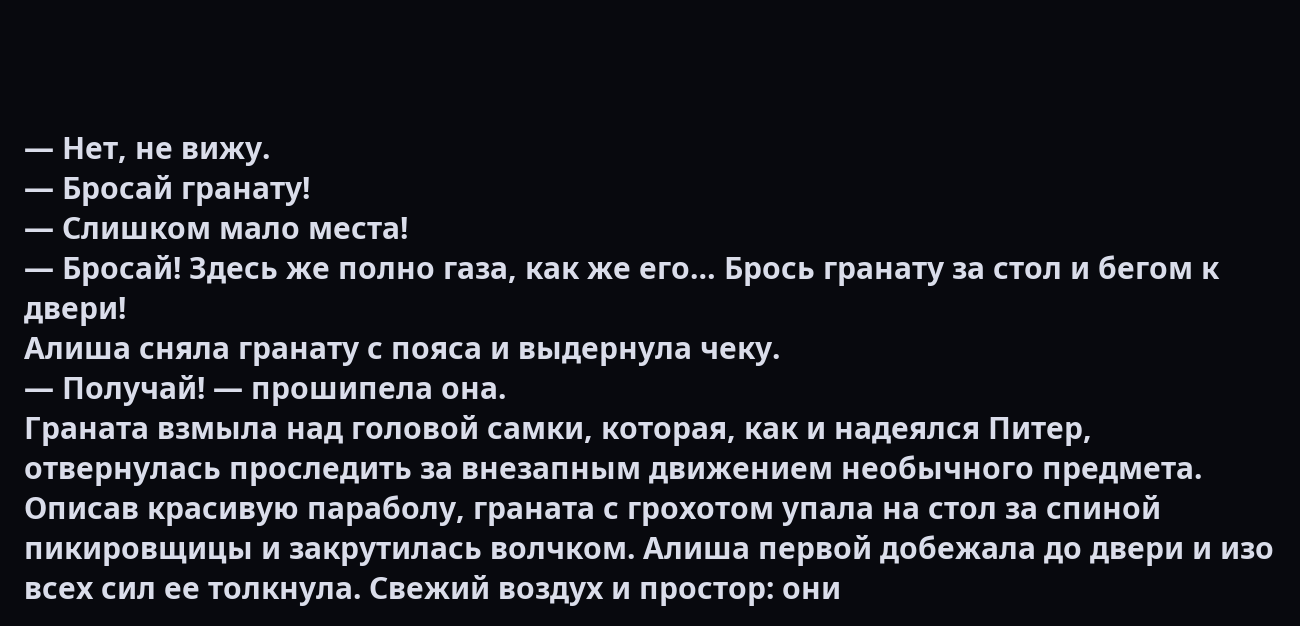— Нет, не вижу.
— Бросай гранату!
— Слишком мало места!
— Бросай! Здесь же полно газа, как же его… Брось гранату за стол и бегом к двери!
Алиша сняла гранату с пояса и выдернула чеку.
— Получай! — прошипела она.
Граната взмыла над головой самки, которая, как и надеялся Питер, отвернулась проследить за внезапным движением необычного предмета. Описав красивую параболу, граната с грохотом упала на стол за спиной пикировщицы и закрутилась волчком. Алиша первой добежала до двери и изо всех сил ее толкнула. Свежий воздух и простор: они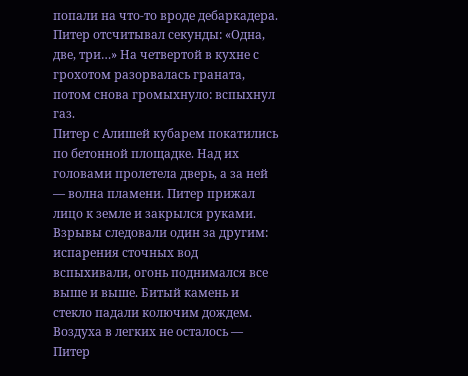попали на что-то вроде дебаркадера. Питер отсчитывал секунды: «Одна, две, три…» На четвертой в кухне с грохотом разорвалась граната, потом снова громыхнуло: вспыхнул газ.
Питер с Алишей кубарем покатились по бетонной площадке. Над их головами пролетела дверь, а за ней — волна пламени. Питер прижал лицо к земле и закрылся руками. Взрывы следовали один за другим: испарения сточных вод вспыхивали, огонь поднимался все выше и выше. Битый камень и стекло падали колючим дождем. Воздуха в легких не осталось — Питер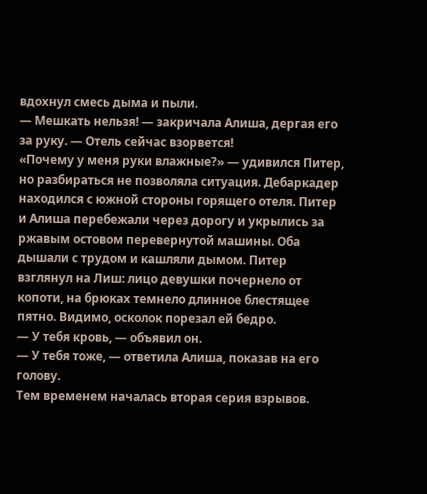вдохнул смесь дыма и пыли.
— Мешкать нельзя! — закричала Алиша, дергая его за руку. — Отель сейчас взорвется!
«Почему у меня руки влажные?» — удивился Питер, но разбираться не позволяла ситуация. Дебаркадер находился с южной стороны горящего отеля. Питер и Алиша перебежали через дорогу и укрылись за ржавым остовом перевернутой машины. Оба дышали с трудом и кашляли дымом. Питер взглянул на Лиш: лицо девушки почернело от копоти, на брюках темнело длинное блестящее пятно. Видимо, осколок порезал ей бедро.
— У тебя кровь, — объявил он.
— У тебя тоже, — ответила Алиша, показав на его голову.
Тем временем началась вторая серия взрывов.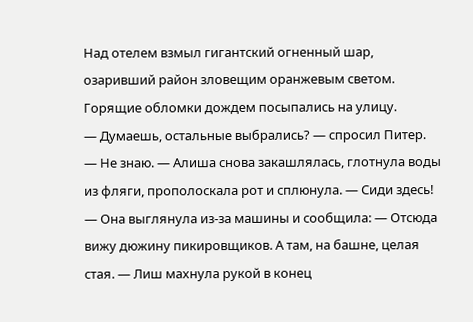Над отелем взмыл гигантский огненный шар, озаривший район зловещим оранжевым светом. Горящие обломки дождем посыпались на улицу.
— Думаешь, остальные выбрались? — спросил Питер.
— Не знаю. — Алиша снова закашлялась, глотнула воды из фляги, прополоскала рот и сплюнула. — Сиди здесь! — Она выглянула из-за машины и сообщила: — Отсюда вижу дюжину пикировщиков. А там, на башне, целая стая. — Лиш махнула рукой в конец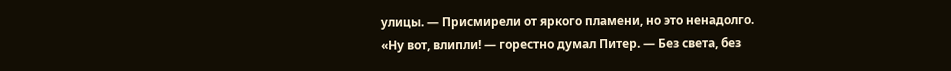улицы. — Присмирели от яркого пламени, но это ненадолго.
«Ну вот, влипли! — горестно думал Питер. — Без света, без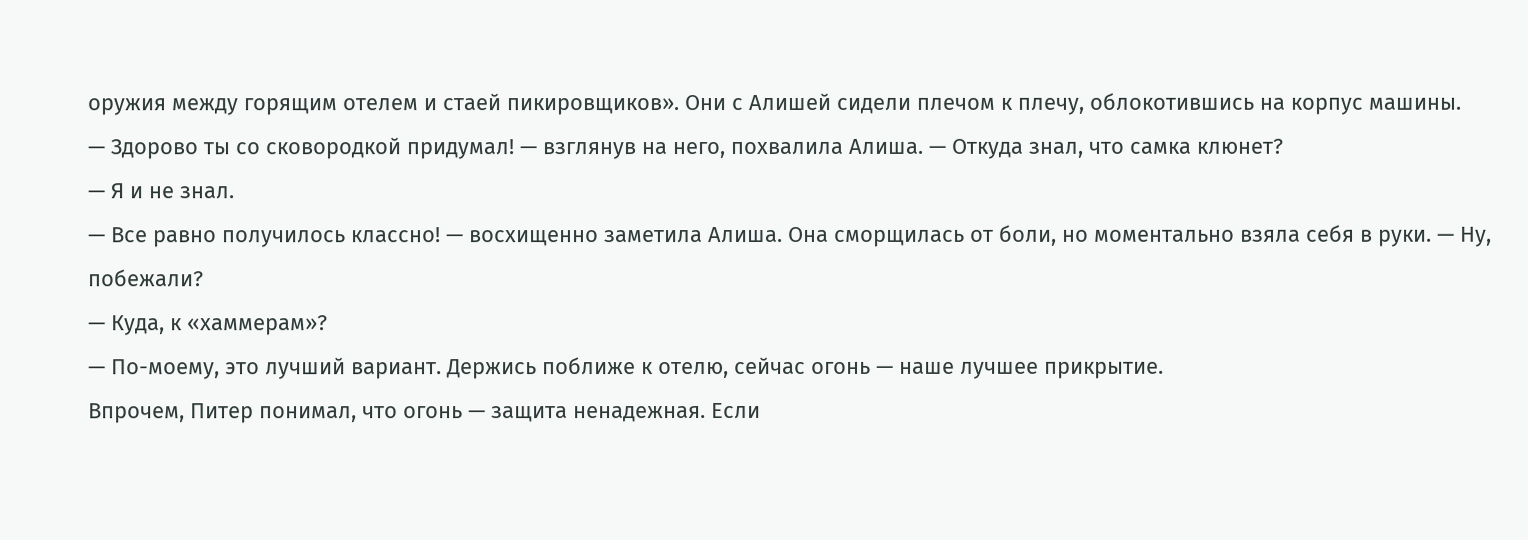оружия между горящим отелем и стаей пикировщиков». Они с Алишей сидели плечом к плечу, облокотившись на корпус машины.
— Здорово ты со сковородкой придумал! — взглянув на него, похвалила Алиша. — Откуда знал, что самка клюнет?
— Я и не знал.
— Все равно получилось классно! — восхищенно заметила Алиша. Она сморщилась от боли, но моментально взяла себя в руки. — Ну, побежали?
— Куда, к «хаммерам»?
— По-моему, это лучший вариант. Держись поближе к отелю, сейчас огонь — наше лучшее прикрытие.
Впрочем, Питер понимал, что огонь — защита ненадежная. Если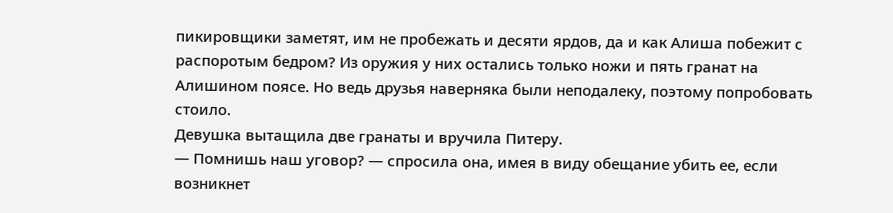пикировщики заметят, им не пробежать и десяти ярдов, да и как Алиша побежит с распоротым бедром? Из оружия у них остались только ножи и пять гранат на Алишином поясе. Но ведь друзья наверняка были неподалеку, поэтому попробовать стоило.
Девушка вытащила две гранаты и вручила Питеру.
— Помнишь наш уговор? — спросила она, имея в виду обещание убить ее, если возникнет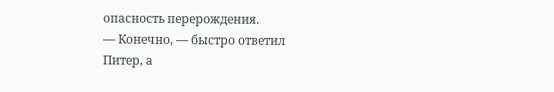опасность перерождения.
— Конечно, — быстро ответил Питер, а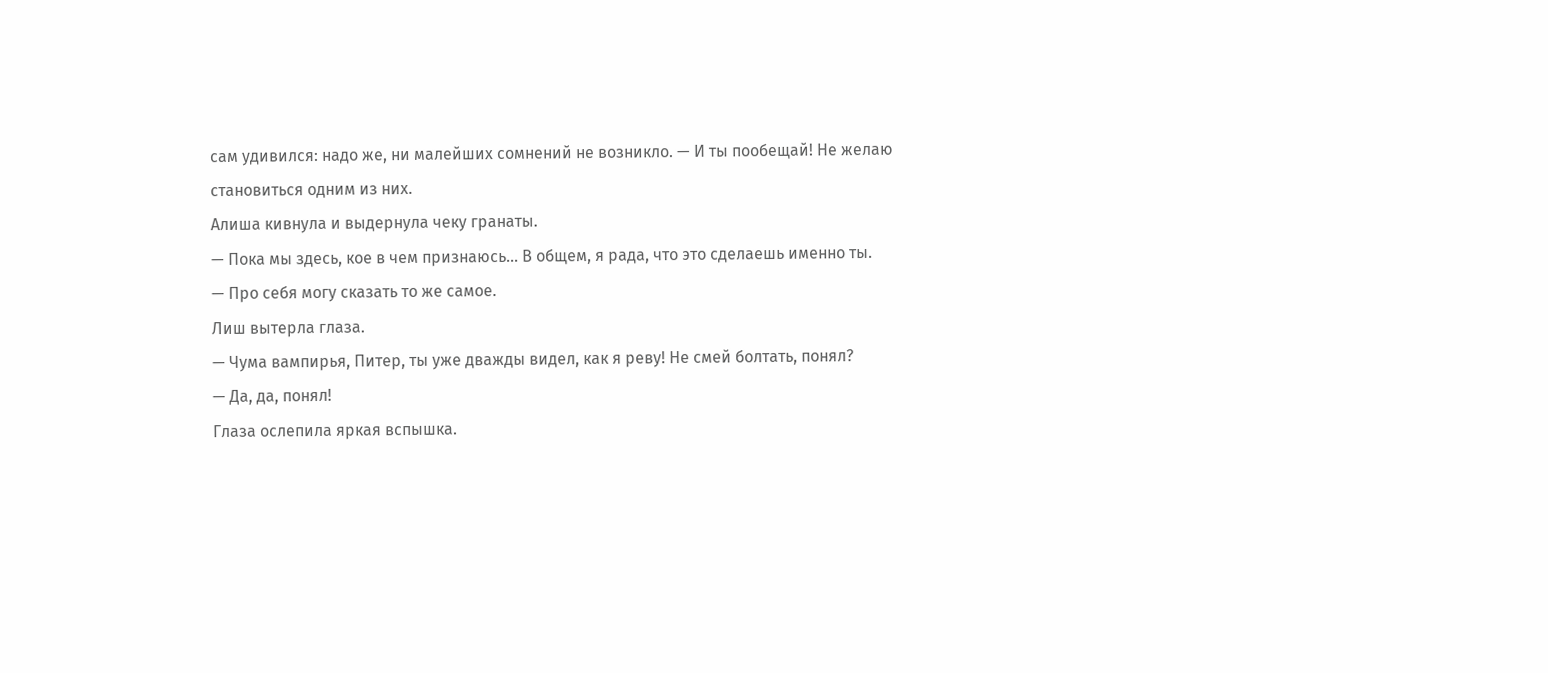сам удивился: надо же, ни малейших сомнений не возникло. — И ты пообещай! Не желаю становиться одним из них.
Алиша кивнула и выдернула чеку гранаты.
— Пока мы здесь, кое в чем признаюсь… В общем, я рада, что это сделаешь именно ты.
— Про себя могу сказать то же самое.
Лиш вытерла глаза.
— Чума вампирья, Питер, ты уже дважды видел, как я реву! Не смей болтать, понял?
— Да, да, понял!
Глаза ослепила яркая вспышка.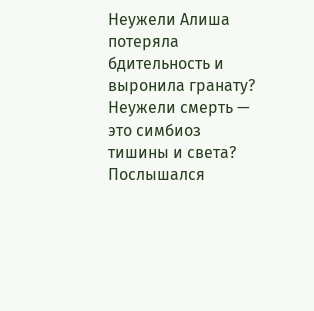Неужели Алиша потеряла бдительность и выронила гранату? Неужели смерть — это симбиоз тишины и света? Послышался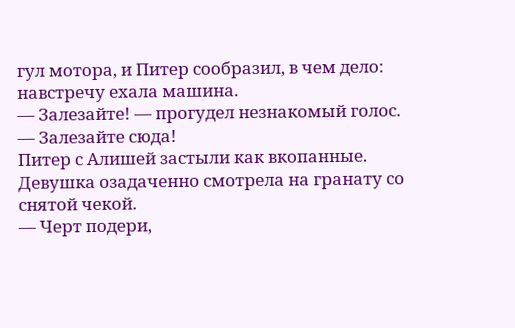гул мотора, и Питер сообразил, в чем дело: навстречу ехала машина.
— Залезайте! — прогудел незнакомый голос. — Залезайте сюда!
Питер с Алишей застыли как вкопанные. Девушка озадаченно смотрела на гранату со снятой чекой.
— Черт подери,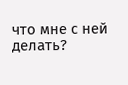что мне с ней делать?